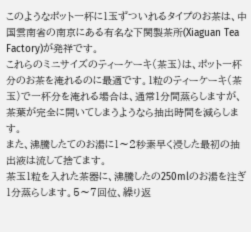このようなポット一杯に1玉ずついれるタイプのお茶は、中国雲南省の南京にある有名な下関製茶所(Xiaguan Tea Factory)が発祥です。
これらのミニサイズのティーケーキ(茶玉)は、ポット一杯分のお茶を淹れるのに最適です。1粒のティーケーキ(茶玉)で一杯分を淹れる場合は、通常1分間蒸らしますが、茶葉が完全に開いてしまうようなら抽出時間を減らします。
また、沸騰したてのお湯に1〜2秒素早く浸した最初の抽出液は流して捨てます。
茶玉1粒を入れた茶器に、沸騰したの250mlのお湯を注ぎ1分蒸らします。5〜7回位、繰り返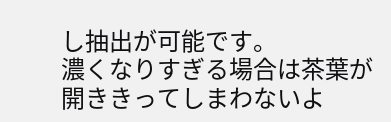し抽出が可能です。
濃くなりすぎる場合は茶葉が開ききってしまわないよ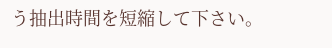う抽出時間を短縮して下さい。